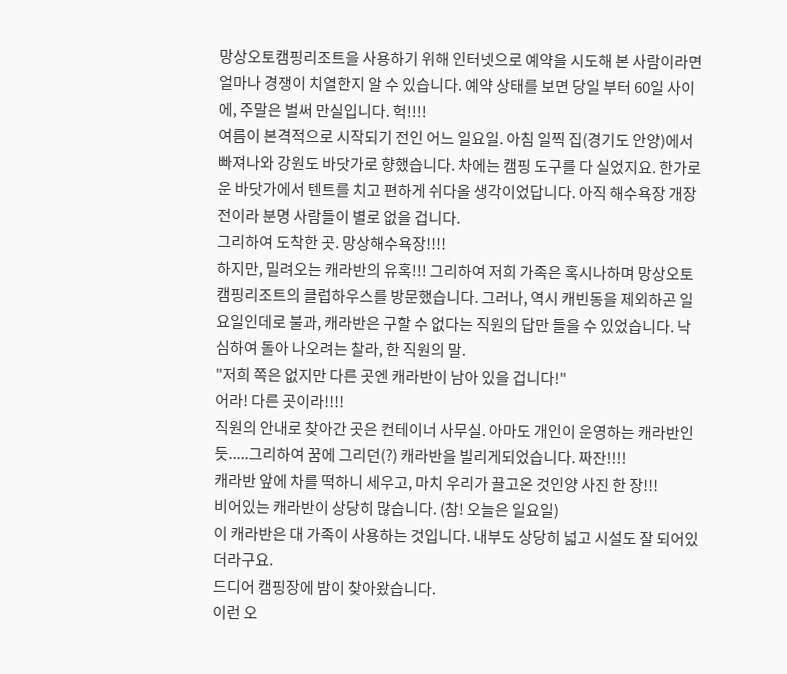망상오토캠핑리조트을 사용하기 위해 인터넷으로 예약을 시도해 본 사람이라면 얼마나 경쟁이 치열한지 알 수 있습니다. 예약 상태를 보면 당일 부터 60일 사이에, 주말은 벌써 만실입니다. 헉!!!!
여름이 본격적으로 시작되기 전인 어느 일요일. 아침 일찍 집(경기도 안양)에서 빠져나와 강원도 바닷가로 향했습니다. 차에는 캠핑 도구를 다 실었지요. 한가로운 바닷가에서 텐트를 치고 편하게 쉬다올 생각이었답니다. 아직 해수욕장 개장 전이라 분명 사람들이 별로 없을 겁니다.
그리하여 도착한 곳. 망상해수욕장!!!!
하지만, 밀려오는 캐라반의 유혹!!! 그리하여 저희 가족은 혹시나하며 망상오토캠핑리조트의 클럽하우스를 방문했습니다. 그러나, 역시 캐빈동을 제외하곤 일요일인데로 불과, 캐라반은 구할 수 없다는 직원의 답만 들을 수 있었습니다. 낙심하여 돌아 나오려는 찰라, 한 직원의 말.
"저희 쪽은 없지만 다른 곳엔 캐라반이 남아 있을 겁니다!"
어라! 다른 곳이라!!!!
직원의 안내로 찾아간 곳은 컨테이너 사무실. 아마도 개인이 운영하는 캐라반인듯.....그리하여 꿈에 그리던(?) 캐라반을 빌리게되었습니다. 짜잔!!!!
캐라반 앞에 차를 떡하니 세우고, 마치 우리가 끌고온 것인양 사진 한 장!!!
비어있는 캐라반이 상당히 많습니다. (참! 오늘은 일요일)
이 캐라반은 대 가족이 사용하는 것입니다. 내부도 상당히 넓고 시설도 잘 되어있더라구요.
드디어 캠핑장에 밤이 찾아왔습니다.
이런 오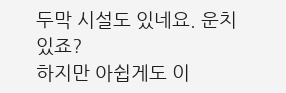두막 시설도 있네요. 운치있죠?
하지만 아쉽게도 이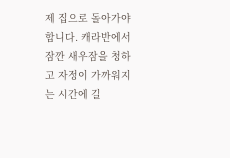제 집으로 돌아가야 합니다. 캐라반에서 잠깐 새우잠을 청하고 자정이 가까워지는 시간에 길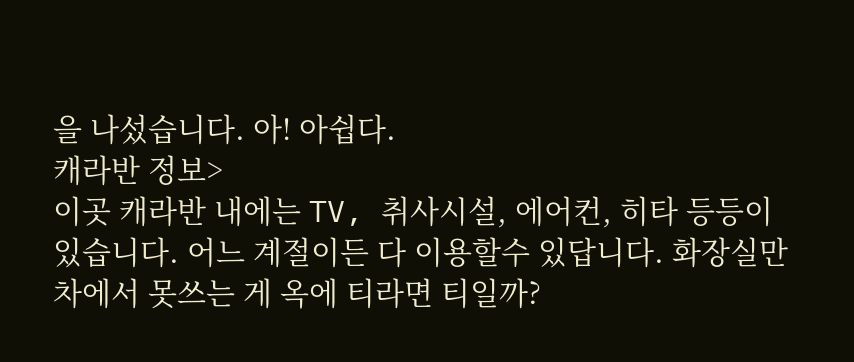을 나섰습니다. 아! 아쉽다.
캐라반 정보>
이곳 캐라반 내에는 TV, 취사시설, 에어컨, 히타 등등이 있습니다. 어느 계절이든 다 이용할수 있답니다. 화장실만 차에서 못쓰는 게 옥에 티라면 티일까?